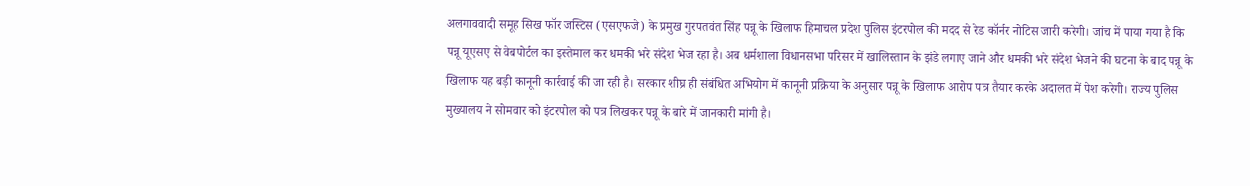अलगाववादी समूह सिख फॉर जस्टिस (एसएफजे) के प्रमुख गुरपतवंत सिंह पन्नू के खिलाफ हिमाचल प्रदेश पुलिस इंटरपोल की मदद से रेड कॉर्नर नोटिस जारी करेगी। जांच में पाया गया है कि पन्नू यूएसए से वेबपोर्टल का इस्तेमाल कर धमकी भरे संदेश भेज रहा है। अब धर्मशाला विधानसभा परिसर में खालिस्तान के झंडे लगाए जाने और धमकी भरे संदेश भेजने की घटना के बाद पन्नू के खिलाफ यह बड़ी कानूनी कार्रवाई की जा रही है। सरकार शीघ्र ही संबंधित अभियोग में कानूनी प्रक्रिया के अनुसार पन्नू के खिलाफ आरोप पत्र तैयार करके अदालत में पेश करेगी। राज्य पुलिस मुख्यालय ने सोमवार को इंटरपोल को पत्र लिखकर पन्नू के बारे में जानकारी मांगी है।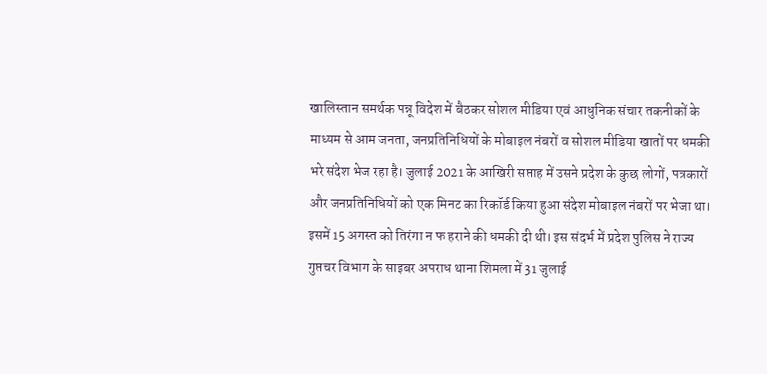खालिस्तान समर्थक पन्नू विदेश में बैठकर सोशल मीडिया एवं आधुनिक संचार तकनीकों के माध्यम से आम जनता, जनप्रतिनिधियों के मोबाइल नंबरों व सोशल मीडिया खातों पर धमकी भरे संदेश भेज रहा है। जुलाई 2021 के आखिरी सप्ताह में उसने प्रदेश के कुछ लोगों, पत्रकारों और जनप्रतिनिधियों को एक मिनट का रिकॉर्ड किया हुआ संदेश मोबाइल नंबरों पर भेजा था। इसमें 15 अगस्त को तिरंगा न फ हराने की धमकी दी थी। इस संदर्भ में प्रदेश पुलिस ने राज्य गुप्तचर विभाग के साइबर अपराध थाना शिमला में 31 जुलाई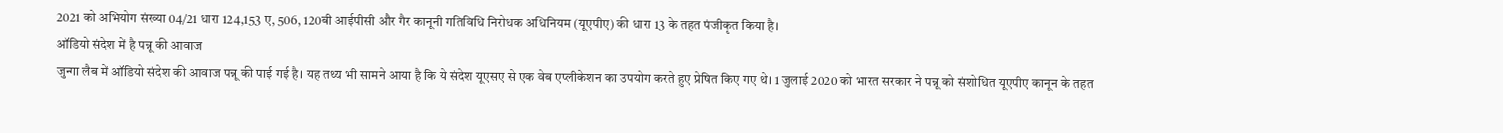2021 को अभियोग संख्या 04/21 धारा 124,153 ए, 506, 120बी आईपीसी और गैर कानूनी गतिविधि निरोधक अधिनियम (यूएपीए) की धारा 13 के तहत पंजीकृत किया है।
ऑडियो संदेश में है पन्नू की आवाज
जुन्गा लैब में ऑडियो संदेश की आवाज पन्नू की पाई गई है। यह तथ्य भी सामने आया है कि ये संदेश यूएसए से एक वेब एप्लीकेशन का उपयोग करते हुए प्रेषित किए गए थे। 1 जुलाई 2020 को भारत सरकार ने पन्नू को संशोधित यूएपीए कानून के तहत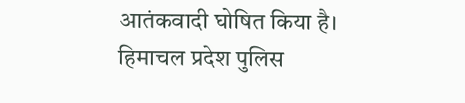आतंकवादी घोषित किया है। हिमाचल प्रदेश पुलिस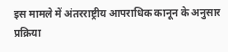इस मामले में अंतरराष्ट्रीय आपराधिक कानून के अनुसार प्रक्रिया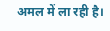अमल में ला रही है।